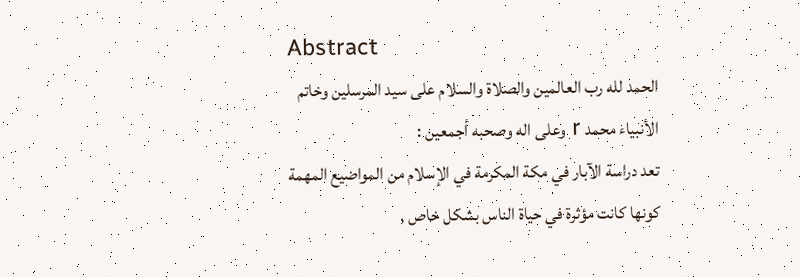Abstract
الحمد لله رب العالمين والصلاة والسلام على سيد المرسلين وخاتم الأنبياء محمد r وعلى اله وصحبه أجمعين :
تعد دراسة الآبار في مكة المكرمة في الإسلام من المواضيع المهمة كونها كانت مؤثرة في حياة الناس بشكل خاص ,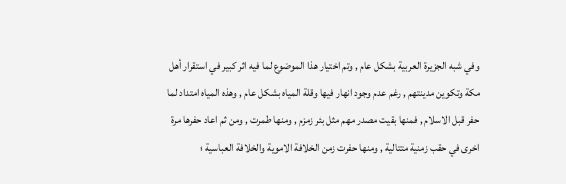وفي شبه الجزيرة العربية بشكل عام , وتم اختيار هذا الموضوع لما فيه اثر كبير في استقرار أهل مكة وتكوين مدينتهم , رغم عدم وجود انهار فيها وقلة المياه بشكل عام , وهذه المياه امتداد لما حفر قبل الاسلام , فمنها بقيت مصدر مهم مثل بئر زمزم , ومنها طمرت , ومن ثم اعاد حفرها مرة اخرى في حقب زمنية متتالية , ومنها حفرت زمن الخلافة الاموية والخلافة العباسية ؛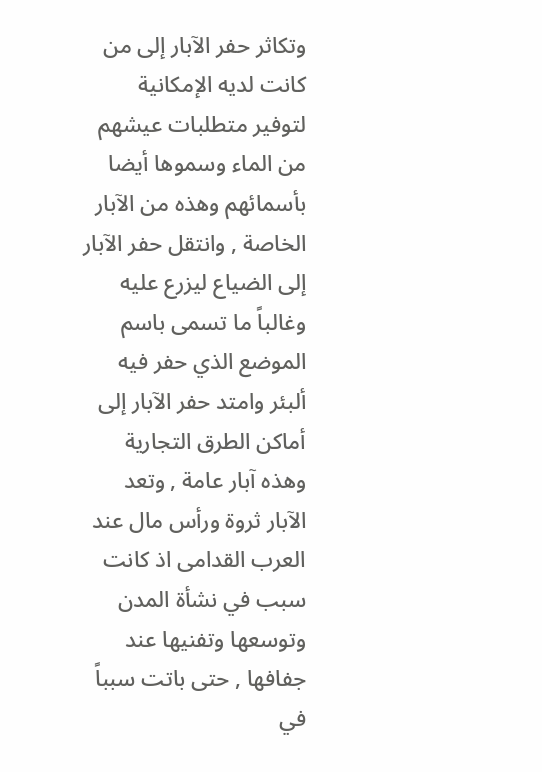وتكاثر حفر الآبار إلى من كانت لديه الإمكانية لتوفير متطلبات عيشهم من الماء وسموها أيضا بأسمائهم وهذه من الآبار الخاصة , وانتقل حفر الآبار إلى الضياع ليزرع عليه وغالباً ما تسمى باسم الموضع الذي حفر فيه ألبئر وامتد حفر الآبار إلى أماكن الطرق التجارية وهذه آبار عامة , وتعد الآبار ثروة ورأس مال عند العرب القدامى اذ كانت سبب في نشأة المدن وتوسعها وتفنيها عند جفافها , حتى باتت سبباً في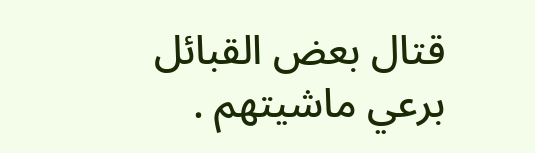قتال بعض القبائل برعي ماشيتهم .